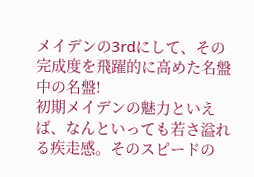メイデンの3rdにして、その完成度を飛躍的に高めた名盤中の名盤!
初期メイデンの魅力といえば、なんといっても若さ溢れる疾走感。そのスピードの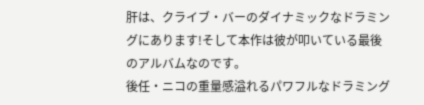肝は、クライブ・バーのダイナミックなドラミングにあります!そして本作は彼が叩いている最後のアルバムなのです。
後任・ニコの重量感溢れるパワフルなドラミング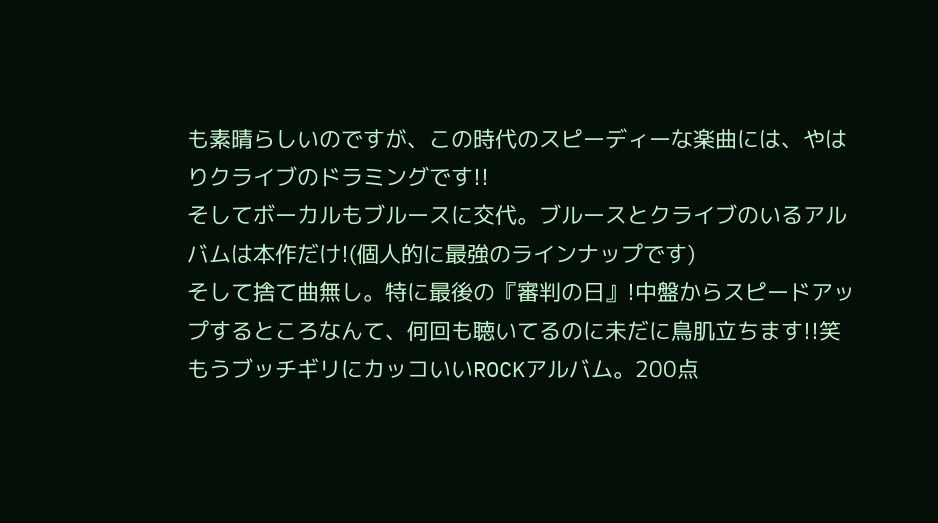も素晴らしいのですが、この時代のスピーディーな楽曲には、やはりクライブのドラミングです!!
そしてボーカルもブルースに交代。ブルースとクライブのいるアルバムは本作だけ!(個人的に最強のラインナップです)
そして捨て曲無し。特に最後の『審判の日』!中盤からスピードアップするところなんて、何回も聴いてるのに未だに鳥肌立ちます!!笑
もうブッチギリにカッコいいROCKアルバム。200点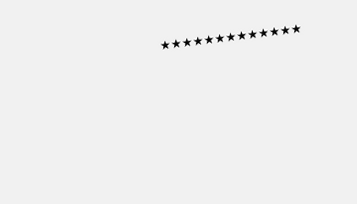★★★★★★★★★★★★★